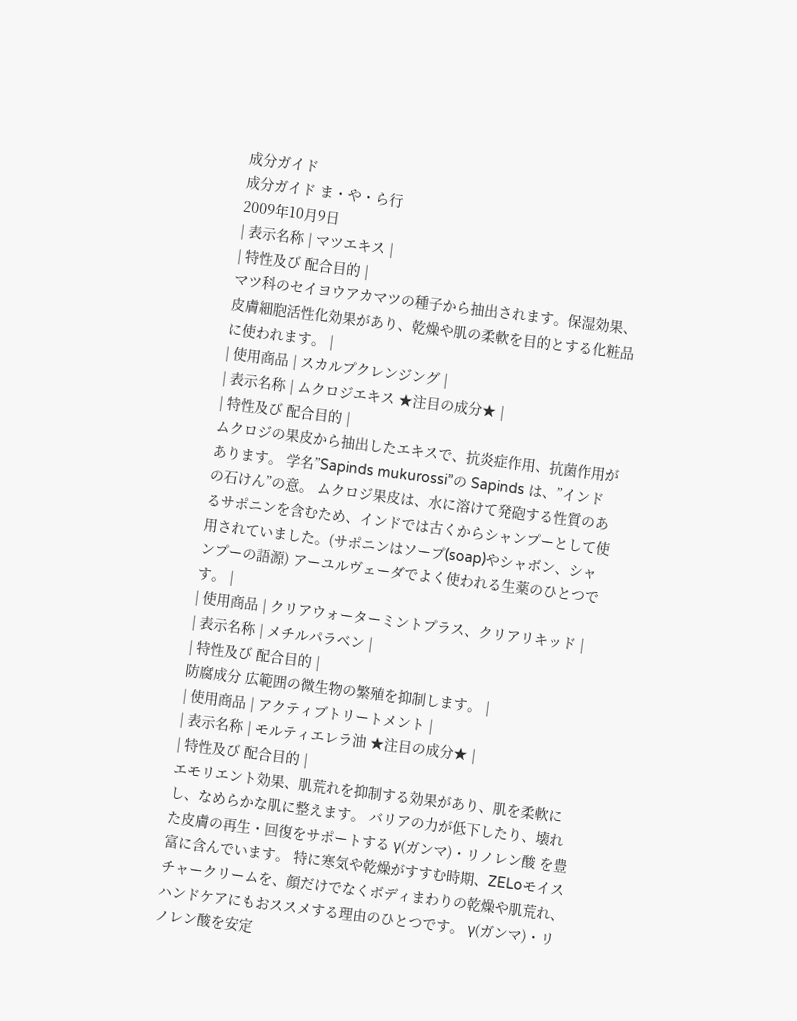成分ガイド
成分ガイド ま・や・ら行
2009年10月9日
| 表示名称 | マツエキス |
| 特性及び 配合目的 |
マツ科のセイヨウアカマツの種子から抽出されます。保湿効果、皮膚細胞活性化効果があり、乾燥や肌の柔軟を目的とする化粧品に使われます。 |
| 使用商品 | スカルプクレンジング |
| 表示名称 | ムクロジエキス ★注目の成分★ |
| 特性及び 配合目的 |
ムクロジの果皮から抽出したエキスで、抗炎症作用、抗菌作用があります。 学名”Sapinds mukurossi”の Sapinds は、”インドの石けん”の意。 ムクロジ果皮は、水に溶けて発砲する性質のあるサポニンを含むため、インドでは古くからシャンプーとして使用されていました。(サポニンはソープ(soap)やシャボン、シャンプーの語源) アーユルヴェーダでよく使われる生薬のひとつです。 |
| 使用商品 | クリアウォーターミントプラス、クリアリキッド |
| 表示名称 | メチルパラベン |
| 特性及び 配合目的 |
防腐成分 広範囲の微生物の繁殖を抑制します。 |
| 使用商品 | アクティブトリートメント |
| 表示名称 | モルティエレラ油 ★注目の成分★ |
| 特性及び 配合目的 |
エモリエント効果、肌荒れを抑制する効果があり、肌を柔軟にし、なめらかな肌に整えます。 バリアの力が低下したり、壊れた皮膚の再生・回復をサポートする γ(ガンマ)・リノレン酸 を豊富に含んでいます。 特に寒気や乾燥がすすむ時期、ZELoモイスチャークリームを、顔だけでなくボディまわりの乾燥や肌荒れ、ハンドケアにもおススメする理由のひとつです。 γ(ガンマ)・リノレン酸を安定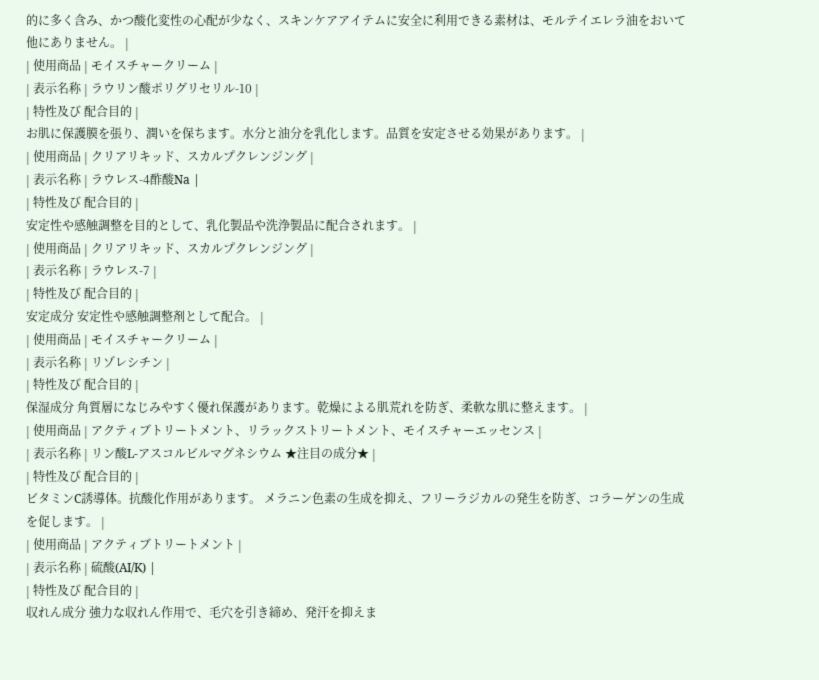的に多く含み、かつ酸化変性の心配が少なく、スキンケアアイテムに安全に利用できる素材は、モルテイエレラ油をおいて他にありません。 |
| 使用商品 | モイスチャークリーム |
| 表示名称 | ラウリン酸ポリグリセリル-10 |
| 特性及び 配合目的 |
お肌に保護膜を張り、潤いを保ちます。水分と油分を乳化します。品質を安定させる効果があります。 |
| 使用商品 | クリアリキッド、スカルプクレンジング |
| 表示名称 | ラウレス-4酢酸Na |
| 特性及び 配合目的 |
安定性や感触調整を目的として、乳化製品や洗浄製品に配合されます。 |
| 使用商品 | クリアリキッド、スカルプクレンジング |
| 表示名称 | ラウレス-7 |
| 特性及び 配合目的 |
安定成分 安定性や感触調整剤として配合。 |
| 使用商品 | モイスチャークリーム |
| 表示名称 | リゾレシチン |
| 特性及び 配合目的 |
保湿成分 角質層になじみやすく優れ保護があります。乾燥による肌荒れを防ぎ、柔軟な肌に整えます。 |
| 使用商品 | アクティブトリートメント、リラックストリートメント、モイスチャーエッセンス |
| 表示名称 | リン酸L-アスコルビルマグネシウム ★注目の成分★ |
| 特性及び 配合目的 |
ビタミンC誘導体。抗酸化作用があります。 メラニン色素の生成を抑え、フリーラジカルの発生を防ぎ、コラーゲンの生成を促します。 |
| 使用商品 | アクティブトリートメント |
| 表示名称 | 硫酸(AI/K) |
| 特性及び 配合目的 |
収れん成分 強力な収れん作用で、毛穴を引き締め、発汗を抑えま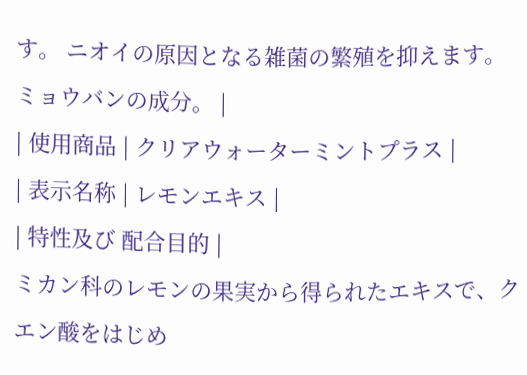す。 ニオイの原因となる雑菌の繁殖を抑えます。ミョウバンの成分。 |
| 使用商品 | クリアウォーターミントプラス |
| 表示名称 | レモンエキス |
| 特性及び 配合目的 |
ミカン科のレモンの果実から得られたエキスで、クエン酸をはじめ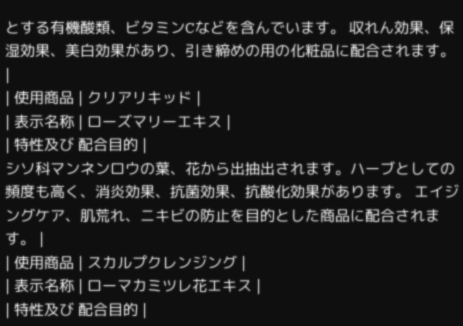とする有機酸類、ビタミンCなどを含んでいます。 収れん効果、保湿効果、美白効果があり、引き締めの用の化粧品に配合されます。 |
| 使用商品 | クリアリキッド |
| 表示名称 | ローズマリーエキス |
| 特性及び 配合目的 |
シソ科マンネンロウの葉、花から出抽出されます。ハーブとしての頻度も高く、消炎効果、抗菌効果、抗酸化効果があります。 エイジングケア、肌荒れ、ニキビの防止を目的とした商品に配合されます。 |
| 使用商品 | スカルプクレンジング |
| 表示名称 | ローマカミツレ花エキス |
| 特性及び 配合目的 |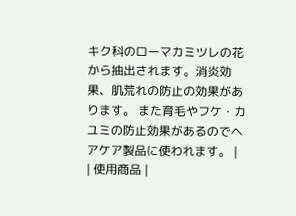キク科のローマカミツレの花から抽出されます。消炎効果、肌荒れの防止の効果があります。 また育毛やフケ・カユミの防止効果があるのでヘアケア製品に使われます。 |
| 使用商品 |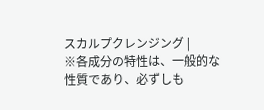スカルプクレンジング |
※各成分の特性は、一般的な性質であり、必ずしも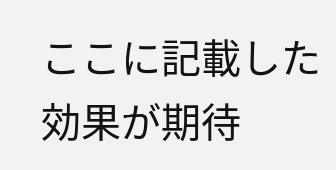ここに記載した効果が期待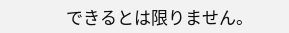できるとは限りません。